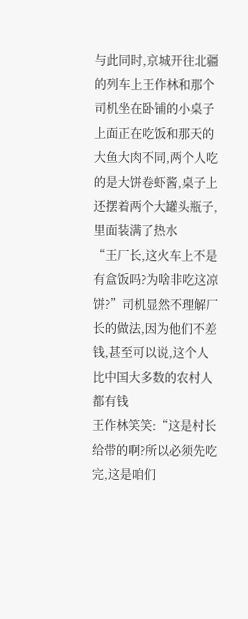与此同时,京城开往北疆的列车上王作林和那个司机坐在卧铺的小桌子上面正在吃饭和那天的大鱼大肉不同,两个人吃的是大饼卷虾酱,桌子上还摆着两个大罐头瓶子,里面装满了热水
“王厂长,这火车上不是有盒饭吗?为啥非吃这凉饼?”司机显然不理解厂长的做法,因为他们不差钱,甚至可以说,这个人比中国大多数的农村人都有钱
王作林笑笑:“这是村长给带的啊?所以必须先吃完,这是咱们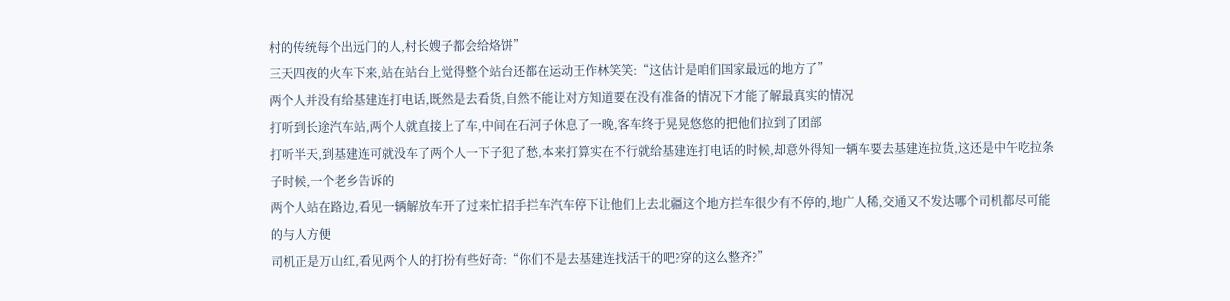村的传统每个出远门的人,村长嫂子都会给烙饼”
三天四夜的火车下来,站在站台上觉得整个站台还都在运动王作林笑笑:“这估计是咱们国家最远的地方了”
两个人并没有给基建连打电话,既然是去看货,自然不能让对方知道要在没有准备的情况下才能了解最真实的情况
打听到长途汽车站,两个人就直接上了车,中间在石河子休息了一晚,客车终于晃晃悠悠的把他们拉到了团部
打听半天,到基建连可就没车了两个人一下子犯了愁,本来打算实在不行就给基建连打电话的时候,却意外得知一辆车要去基建连拉货,这还是中午吃拉条子时候,一个老乡告诉的
两个人站在路边,看见一辆解放车开了过来忙招手拦车汽车停下让他们上去北疆这个地方拦车很少有不停的,地广人稀,交通又不发达哪个司机都尽可能的与人方便
司机正是万山红,看见两个人的打扮有些好奇:“你们不是去基建连找活干的吧?穿的这么整齐?”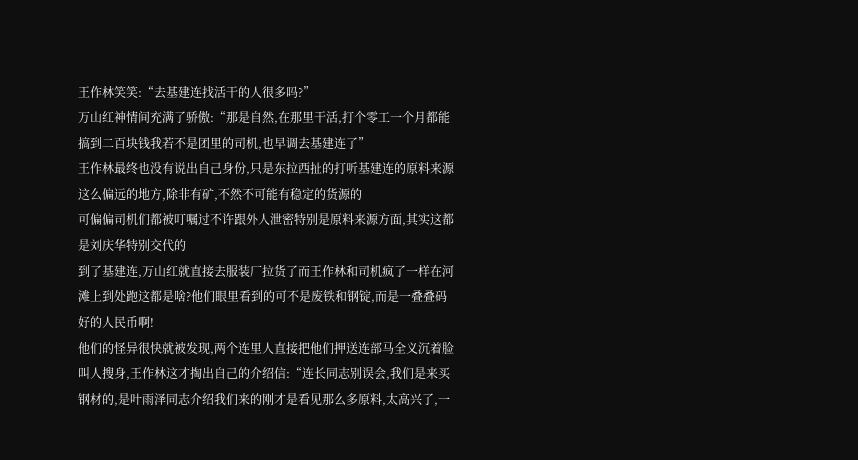王作林笑笑:“去基建连找活干的人很多吗?”
万山红神情间充满了骄傲:“那是自然,在那里干活,打个零工一个月都能搞到二百块钱我若不是团里的司机,也早调去基建连了”
王作林最终也没有说出自己身份,只是东拉西扯的打听基建连的原料来源这么偏远的地方,除非有矿,不然不可能有稳定的货源的
可偏偏司机们都被叮嘱过不许跟外人泄密特别是原料来源方面,其实这都是刘庆华特别交代的
到了基建连,万山红就直接去服装厂拉货了而王作林和司机疯了一样在河滩上到处跑这都是啥?他们眼里看到的可不是废铁和钢锭,而是一叠叠码好的人民币啊!
他们的怪异很快就被发现,两个连里人直接把他们押送连部马全义沉着脸叫人搜身,王作林这才掏出自己的介绍信:“连长同志别误会,我们是来买钢材的,是叶雨泽同志介绍我们来的刚才是看见那么多原料,太高兴了,一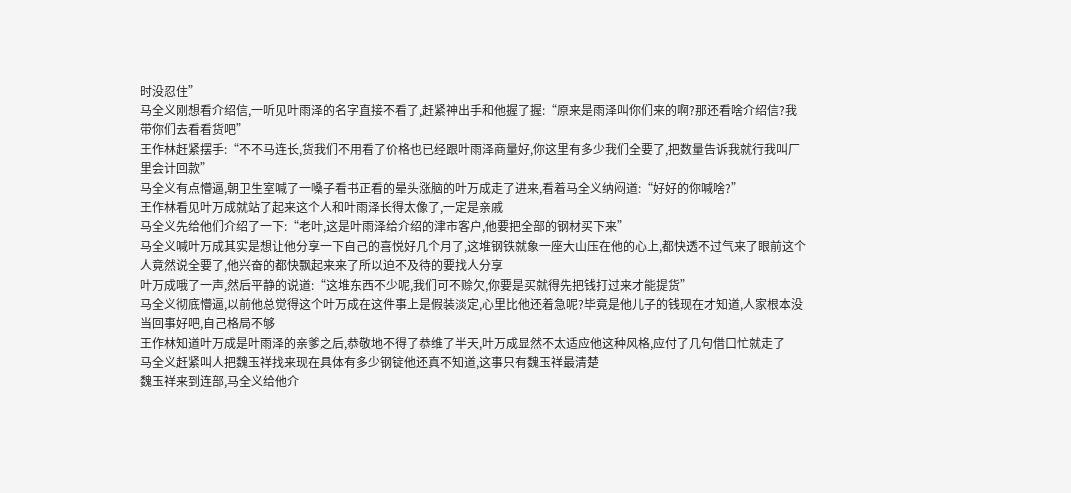时没忍住”
马全义刚想看介绍信,一听见叶雨泽的名字直接不看了,赶紧神出手和他握了握:“原来是雨泽叫你们来的啊?那还看啥介绍信?我带你们去看看货吧”
王作林赶紧摆手:“不不马连长,货我们不用看了价格也已经跟叶雨泽商量好,你这里有多少我们全要了,把数量告诉我就行我叫厂里会计回款”
马全义有点懵逼,朝卫生室喊了一嗓子看书正看的晕头涨脑的叶万成走了进来,看着马全义纳闷道:“好好的你喊啥?”
王作林看见叶万成就站了起来这个人和叶雨泽长得太像了,一定是亲戚
马全义先给他们介绍了一下:“老叶,这是叶雨泽给介绍的津市客户,他要把全部的钢材买下来”
马全义喊叶万成其实是想让他分享一下自己的喜悦好几个月了,这堆钢铁就象一座大山压在他的心上,都快透不过气来了眼前这个人竟然说全要了,他兴奋的都快飘起来来了所以迫不及待的要找人分享
叶万成哦了一声,然后平静的说道:“这堆东西不少呢,我们可不赊欠,你要是买就得先把钱打过来才能提货”
马全义彻底懵逼,以前他总觉得这个叶万成在这件事上是假装淡定,心里比他还着急呢?毕竟是他儿子的钱现在才知道,人家根本没当回事好吧,自己格局不够
王作林知道叶万成是叶雨泽的亲爹之后,恭敬地不得了恭维了半天,叶万成显然不太适应他这种风格,应付了几句借口忙就走了
马全义赶紧叫人把魏玉祥找来现在具体有多少钢锭他还真不知道,这事只有魏玉祥最清楚
魏玉祥来到连部,马全义给他介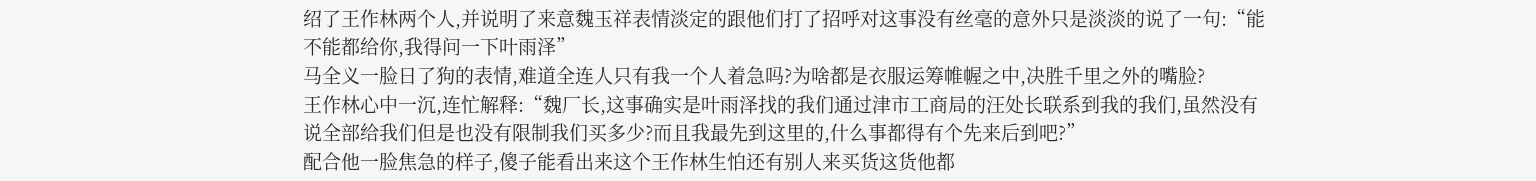绍了王作林两个人,并说明了来意魏玉祥表情淡定的跟他们打了招呼对这事没有丝毫的意外只是淡淡的说了一句:“能不能都给你,我得问一下叶雨泽”
马全义一脸日了狗的表情,难道全连人只有我一个人着急吗?为啥都是衣服运筹帷幄之中,决胜千里之外的嘴脸?
王作林心中一沉,连忙解释:“魏厂长,这事确实是叶雨泽找的我们通过津市工商局的汪处长联系到我的我们,虽然没有说全部给我们但是也没有限制我们买多少?而且我最先到这里的,什么事都得有个先来后到吧?”
配合他一脸焦急的样子,傻子能看出来这个王作林生怕还有别人来买货这货他都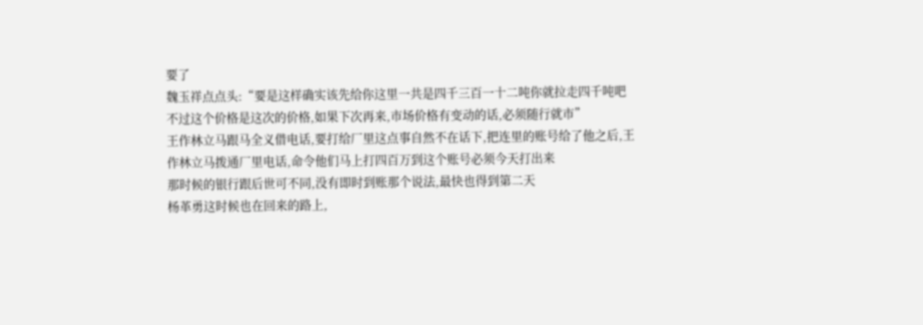要了
魏玉祥点点头:“要是这样确实该先给你这里一共是四千三百一十二吨你就拉走四千吨吧不过这个价格是这次的价格,如果下次再来,市场价格有变动的话,必须随行就市”
王作林立马跟马全义借电话,要打给厂里这点事自然不在话下,把连里的账号给了他之后,王作林立马拨通厂里电话,命令他们马上打四百万到这个账号必须今天打出来
那时候的银行跟后世可不同,没有即时到账那个说法,最快也得到第二天
杨革勇这时候也在回来的路上,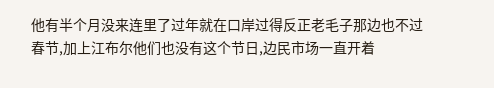他有半个月没来连里了过年就在口岸过得反正老毛子那边也不过春节,加上江布尔他们也没有这个节日,边民市场一直开着